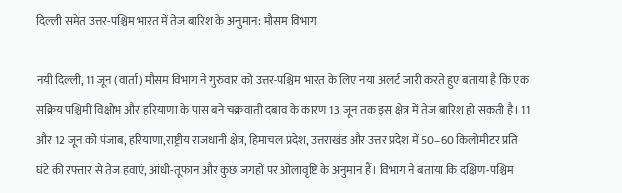दिल्ली समेत उत्तर-पश्चिम भारत में तेज बारिश के अनुमान: मौसम विभाग

नयी दिल्ली, 11 जून (वार्ता) मौसम विभाग ने गुरुवार को उत्तर-पश्चिम भारत के लिए नया अलर्ट जारी करते हुए बताया है कि एक सक्रिय पश्चिमी विक्षोभ और हरियाणा के पास बने चक्रवाती दबाव के कारण 13 जून तक इस क्षेत्र में तेज बारिश हो सकती है। 11 और 12 जून को पंजाब, हरियाणा,राष्ट्रीय राजधानी क्षेत्र, हिमाचल प्रदेश, उत्तराखंड और उत्तर प्रदेश में 50–60 किलोमीटर प्रति घंटे की रफ्तार से तेज हवाएं, आंधी-तूफान और कुछ जगहों पर ओलावृष्टि के अनुमान हैं। विभाग ने बताया कि दक्षिण-पश्चिम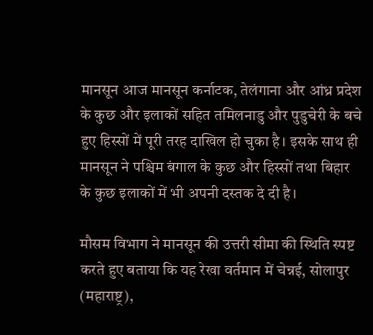मानसून आज मानसून कर्नाटक, तेलंगाना और आंध्र प्रदेश के कुछ और इलाकों सहित तमिलनाडु और पुडुचेरी के बचे हुए हिस्सों में पूरी तरह दाखिल हो चुका है। इसके साथ ही मानसून ने पश्चिम बंगाल के कुछ और हिस्सों तथा बिहार के कुछ इलाकों में भी अपनी दस्तक दे दी है।

मौसम विभाग ने मानसून की उत्तरी सीमा की स्थिति स्पष्ट करते हुए बताया कि यह रेखा वर्तमान में चेन्नई, सोलापुर (महाराष्ट्र),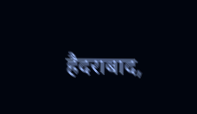हैदराबाद,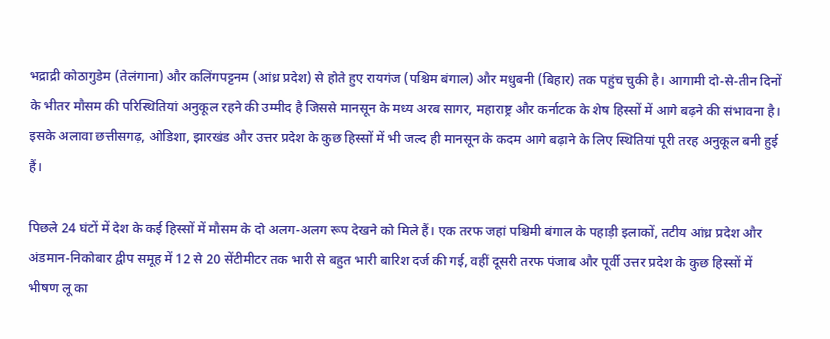भद्राद्री कोठागुडेम (तेलंगाना) और कलिंगपट्टनम (आंध्र प्रदेश) से होते हुए रायगंज (पश्चिम बंगाल) और मधुबनी (बिहार) तक पहुंच चुकी है। आगामी दो-से-तीन दिनों के भीतर मौसम की परिस्थितियां अनुकूल रहने की उम्मीद है जिससे मानसून के मध्य अरब सागर, महाराष्ट्र और कर्नाटक के शेष हिस्सों में आगे बढ़ने की संभावना है। इसके अलावा छत्तीसगढ़, ओडिशा, झारखंड और उत्तर प्रदेश के कुछ हिस्सों में भी जल्द ही मानसून के कदम आगे बढ़ाने के लिए स्थितियां पूरी तरह अनुकूल बनी हुई हैं।

पिछले 24 घंटों में देश के कई हिस्सों में मौसम के दो अलग-अलग रूप देखने को मिले हैं। एक तरफ जहां पश्चिमी बंगाल के पहाड़ी इलाकों, तटीय आंध्र प्रदेश और अंडमान-निकोबार द्वीप समूह में 12 से 20 सेंटीमीटर तक भारी से बहुत भारी बारिश दर्ज की गई, वहीं दूसरी तरफ पंजाब और पूर्वी उत्तर प्रदेश के कुछ हिस्सों में भीषण लू का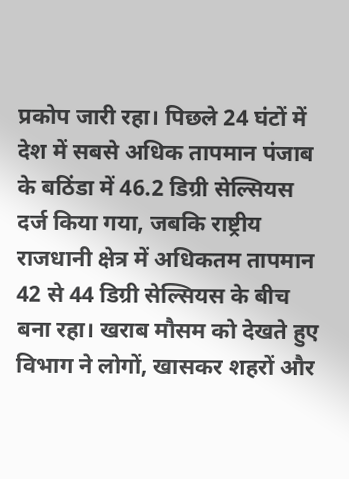प्रकोप जारी रहा। पिछले 24 घंटों में देश में सबसे अधिक तापमान पंजाब के बठिंडा में 46.2 डिग्री सेल्सियस दर्ज किया गया, जबकि राष्ट्रीय राजधानी क्षेत्र में अधिकतम तापमान 42 से 44 डिग्री सेल्सियस के बीच बना रहा। खराब मौसम को देखते हुए विभाग ने लोगों, खासकर शहरों और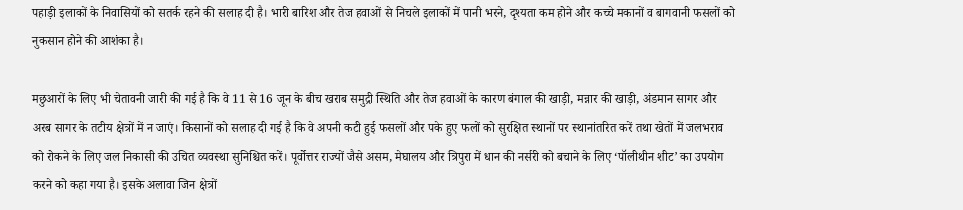पहाड़ी इलाकों के निवासियों को सतर्क रहने की सलाह दी है। भारी बारिश और तेज हवाओं से निचले इलाकों में पानी भरने, दृश्यता कम होने और कच्चे मकानों व बागवानी फसलों को नुकसान होने की आशंका है।

मछुआरों के लिए भी चेतावनी जारी की गई है कि वे 11 से 16 जून के बीच खराब समुद्री स्थिति और तेज हवाओं के कारण बंगाल की खाड़ी, मन्नार की खाड़ी, अंडमान सागर और अरब सागर के तटीय क्षेत्रों में न जाएं। किसानों को सलाह दी गई है कि वे अपनी कटी हुई फसलों और पके हुए फलों को सुरक्षित स्थानों पर स्थानांतरित करें तथा खेतों में जलभराव को रोकने के लिए जल निकासी की उचित व्यवस्था सुनिश्चित करें। पूर्वोत्तर राज्यों जैसे असम, मेघालय और त्रिपुरा में धान की नर्सरी को बचाने के लिए ‘पॉलीथीन शीट’ का उपयोग करने को कहा गया है। इसके अलावा जिन क्षेत्रों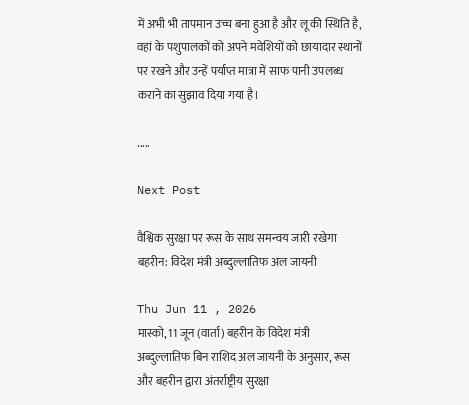में अभी भी तापमान उच्च बना हुआ है और लू की स्थिति है, वहां के पशुपालकों को अपने मवेशियों को छायादार स्थानों पर रखने और उन्हें पर्याप्त मात्रा में साफ पानी उपलब्ध कराने का सुझाव दिया गया है।

.....

Next Post

वैश्विक सुरक्षा पर रूस के साथ समन्वय जारी रखेगा बहरीन: विदेश मंत्री अब्दुल्लातिफ अल जायनी

Thu Jun 11 , 2026
मास्को, 11 जून (वार्ता) बहरीन के विदेश मंत्री अब्दुल्लातिफ बिन राशिद अल जायनी के अनुसार, रूस और बहरीन द्वारा अंतर्राष्ट्रीय सुरक्षा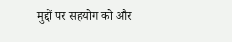मुद्दों पर सहयोग को और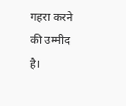गहरा करने की उम्मीद है।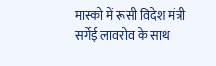मास्को में रूसी विदेश मंत्री सर्गेई लावरोव के साथ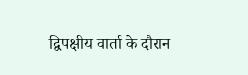द्विपक्षीय वार्ता के दौरान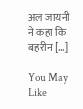अल जायनी ने कहा कि बहरीन […]

You May Like